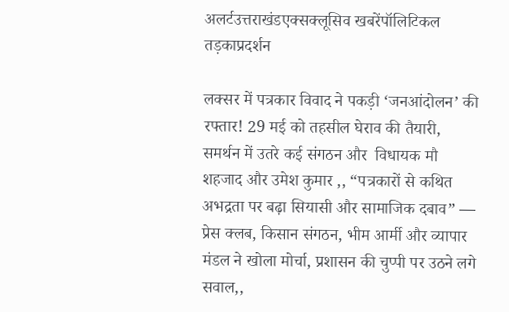अलर्टउत्तराखंडएक्सक्लूसिव खबरेंपॉलिटिकल तड़काप्रदर्शन

लक्सर में पत्रकार विवाद ने पकड़ी ‘जनआंदोलन’ की रफ्तार! 29 मई को तहसील घेराव की तैयारी, समर्थन में उतरे कई संगठन और  विधायक मौ शहजाद और उमेश कुमार ,, “पत्रकारों से कथित अभद्रता पर बढ़ा सियासी और सामाजिक दबाव” — प्रेस क्लब, किसान संगठन, भीम आर्मी और व्यापार मंडल ने खोला मोर्चा, प्रशासन की चुप्पी पर उठने लगे सवाल,,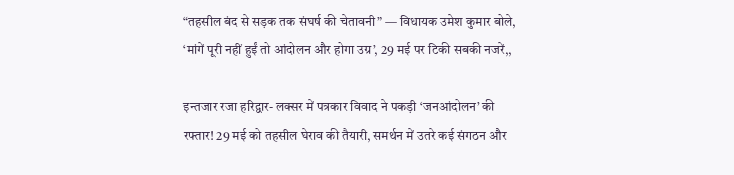“तहसील बंद से सड़क तक संघर्ष की चेतावनी” — विधायक उमेश कुमार बोले, ‘मांगें पूरी नहीं हुईं तो आंदोलन और होगा उग्र’, 29 मई पर टिकी सबकी नजरें,,

इन्तजार रजा हरिद्वार- लक्सर में पत्रकार विवाद ने पकड़ी ‘जनआंदोलन’ की रफ्तार! 29 मई को तहसील घेराव की तैयारी, समर्थन में उतरे कई संगठन और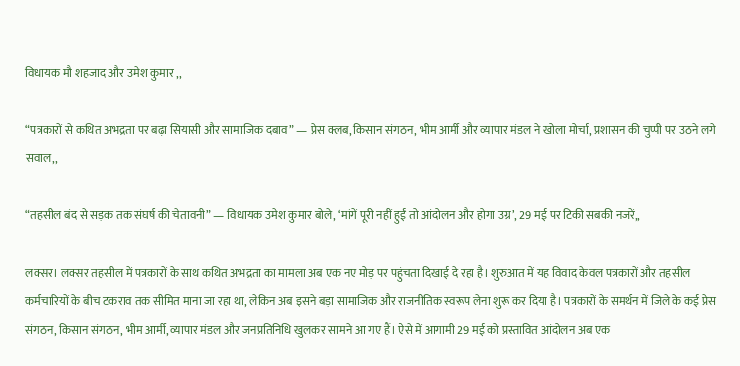विधायक मौ शहजाद और उमेश कुमार ,,

“पत्रकारों से कथित अभद्रता पर बढ़ा सियासी और सामाजिक दबाव” — प्रेस क्लब, किसान संगठन, भीम आर्मी और व्यापार मंडल ने खोला मोर्चा, प्रशासन की चुप्पी पर उठने लगे सवाल,,

“तहसील बंद से सड़क तक संघर्ष की चेतावनी” — विधायक उमेश कुमार बोले, ‘मांगें पूरी नहीं हुईं तो आंदोलन और होगा उग्र’, 29 मई पर टिकी सबकी नजरें,,

लक्सर। लक्सर तहसील में पत्रकारों के साथ कथित अभद्रता का मामला अब एक नए मोड़ पर पहुंचता दिखाई दे रहा है। शुरुआत में यह विवाद केवल पत्रकारों और तहसील कर्मचारियों के बीच टकराव तक सीमित माना जा रहा था, लेकिन अब इसने बड़ा सामाजिक और राजनीतिक स्वरूप लेना शुरू कर दिया है। पत्रकारों के समर्थन में जिले के कई प्रेस संगठन, किसान संगठन, भीम आर्मी, व्यापार मंडल और जनप्रतिनिधि खुलकर सामने आ गए हैं। ऐसे में आगामी 29 मई को प्रस्तावित आंदोलन अब एक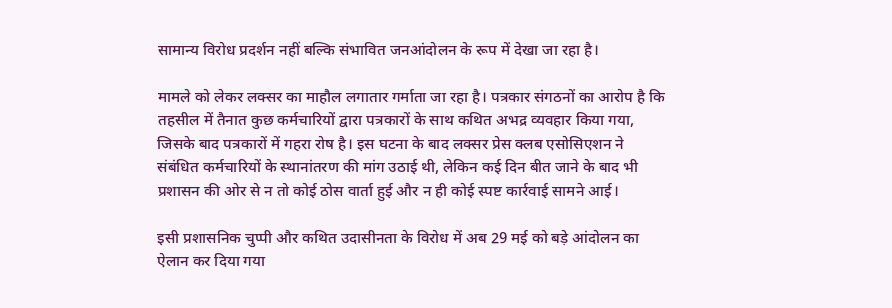सामान्य विरोध प्रदर्शन नहीं बल्कि संभावित जनआंदोलन के रूप में देखा जा रहा है।

मामले को लेकर लक्सर का माहौल लगातार गर्माता जा रहा है। पत्रकार संगठनों का आरोप है कि तहसील में तैनात कुछ कर्मचारियों द्वारा पत्रकारों के साथ कथित अभद्र व्यवहार किया गया, जिसके बाद पत्रकारों में गहरा रोष है। इस घटना के बाद लक्सर प्रेस क्लब एसोसिएशन ने संबंधित कर्मचारियों के स्थानांतरण की मांग उठाई थी, लेकिन कई दिन बीत जाने के बाद भी प्रशासन की ओर से न तो कोई ठोस वार्ता हुई और न ही कोई स्पष्ट कार्रवाई सामने आई।

इसी प्रशासनिक चुप्पी और कथित उदासीनता के विरोध में अब 29 मई को बड़े आंदोलन का ऐलान कर दिया गया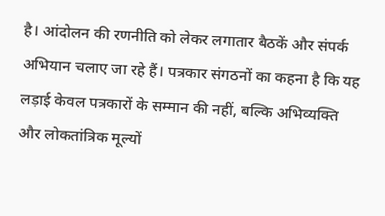है। आंदोलन की रणनीति को लेकर लगातार बैठकें और संपर्क अभियान चलाए जा रहे हैं। पत्रकार संगठनों का कहना है कि यह लड़ाई केवल पत्रकारों के सम्मान की नहीं, बल्कि अभिव्यक्ति और लोकतांत्रिक मूल्यों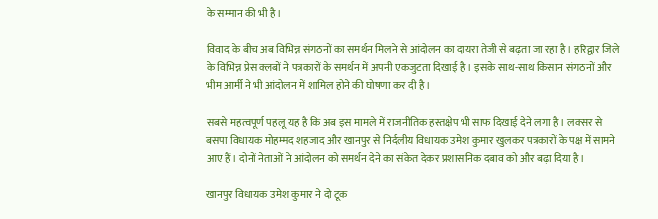के सम्मान की भी है।

विवाद के बीच अब विभिन्न संगठनों का समर्थन मिलने से आंदोलन का दायरा तेजी से बढ़ता जा रहा है। हरिद्वार जिले के विभिन्न प्रेस क्लबों ने पत्रकारों के समर्थन में अपनी एकजुटता दिखाई है। इसके साथ-साथ किसान संगठनों और भीम आर्मी ने भी आंदोलन में शामिल होने की घोषणा कर दी है।

सबसे महत्वपूर्ण पहलू यह है कि अब इस मामले में राजनीतिक हस्तक्षेप भी साफ दिखाई देने लगा है। लक्सर से बसपा विधायक मोहम्मद शहजाद और खानपुर से निर्दलीय विधायक उमेश कुमार खुलकर पत्रकारों के पक्ष में सामने आए हैं। दोनों नेताओं ने आंदोलन को समर्थन देने का संकेत देकर प्रशासनिक दबाव को और बढ़ा दिया है।

खानपुर विधायक उमेश कुमार ने दो टूक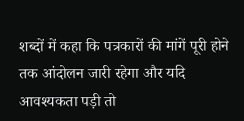शब्दों में कहा कि पत्रकारों की मांगें पूरी होने तक आंदोलन जारी रहेगा और यदि आवश्यकता पड़ी तो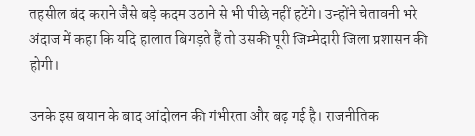तहसील बंद कराने जैसे बड़े कदम उठाने से भी पीछे नहीं हटेंगे। उन्होंने चेतावनी भरे अंदाज में कहा कि यदि हालात बिगड़ते हैं तो उसकी पूरी जिम्मेदारी जिला प्रशासन की होगी।

उनके इस बयान के बाद आंदोलन की गंभीरता और बढ़ गई है। राजनीतिक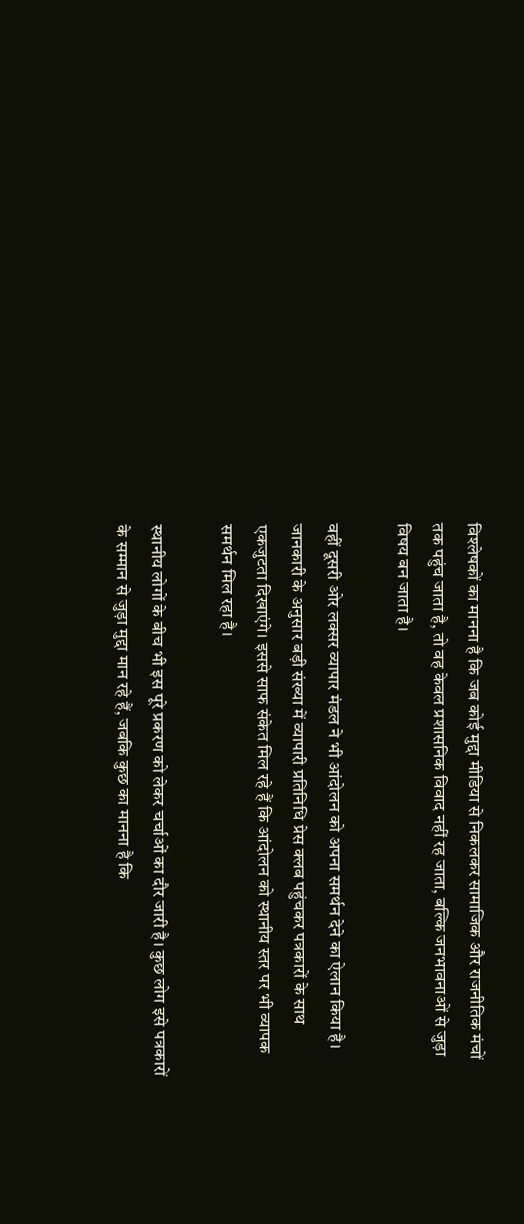विश्लेषकों का मानना है कि जब कोई मुद्दा मीडिया से निकलकर सामाजिक और राजनीतिक मंचों तक पहुंच जाता है, तो वह केवल प्रशासनिक विवाद नहीं रह जाता, बल्कि जनभावनाओं से जुड़ा विषय बन जाता है।

वहीं दूसरी ओर लक्सर व्यापार मंडल ने भी आंदोलन को अपना समर्थन देने का ऐलान किया है। जानकारी के अनुसार बड़ी संख्या में व्यापारी प्रतिनिधि प्रेस क्लब पहुंचकर पत्रकारों के साथ एकजुटता दिखाएंगे। इससे साफ संकेत मिल रहे हैं कि आंदोलन को स्थानीय स्तर पर भी व्यापक समर्थन मिल रहा है।

स्थानीय लोगों के बीच भी इस पूरे प्रकरण को लेकर चर्चाओं का दौर जारी है। कुछ लोग इसे पत्रकारों के सम्मान से जुड़ा मुद्दा मान रहे हैं, जबकि कुछ का मानना है कि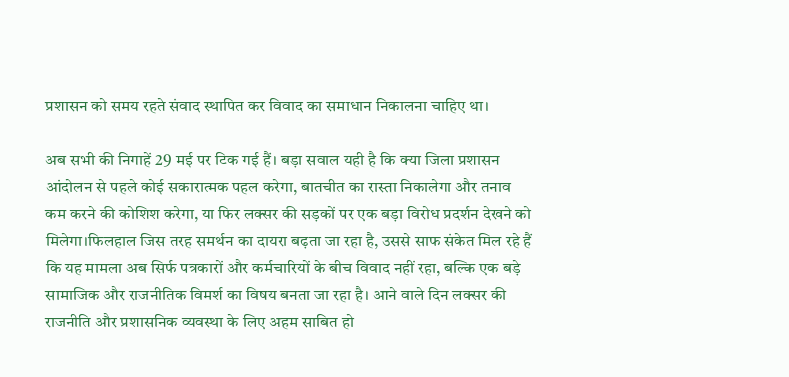प्रशासन को समय रहते संवाद स्थापित कर विवाद का समाधान निकालना चाहिए था।

अब सभी की निगाहें 29 मई पर टिक गई हैं। बड़ा सवाल यही है कि क्या जिला प्रशासन आंदोलन से पहले कोई सकारात्मक पहल करेगा, बातचीत का रास्ता निकालेगा और तनाव कम करने की कोशिश करेगा, या फिर लक्सर की सड़कों पर एक बड़ा विरोध प्रदर्शन देखने को मिलेगा।फिलहाल जिस तरह समर्थन का दायरा बढ़ता जा रहा है, उससे साफ संकेत मिल रहे हैं कि यह मामला अब सिर्फ पत्रकारों और कर्मचारियों के बीच विवाद नहीं रहा, बल्कि एक बड़े सामाजिक और राजनीतिक विमर्श का विषय बनता जा रहा है। आने वाले दिन लक्सर की राजनीति और प्रशासनिक व्यवस्था के लिए अहम साबित हो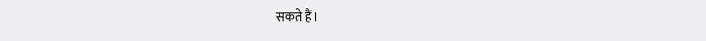सकते हैं।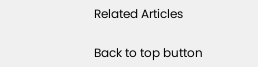Related Articles

Back to top button